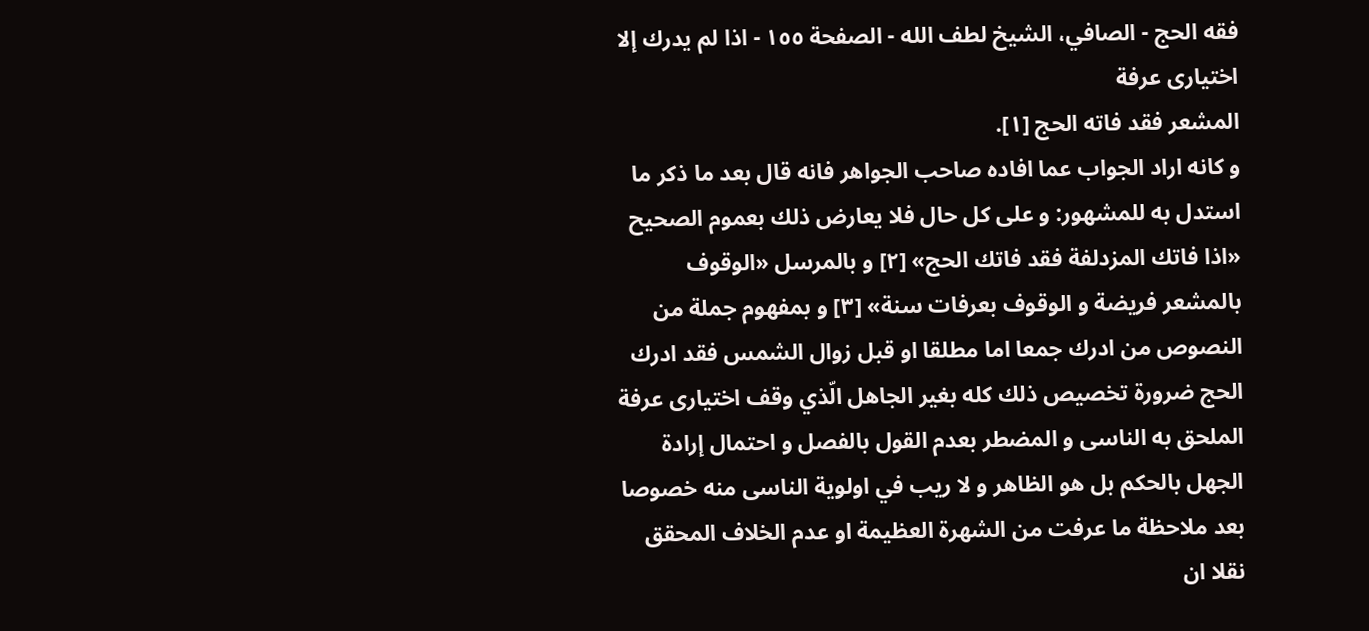فقه الحج - الصافي، الشيخ لطف الله - الصفحة ١٥٥ - اذا لم يدرك إلا اختيارى عرفة
المشعر فقد فاته الحج [١].
و كانه اراد الجواب عما افاده صاحب الجواهر فانه قال بعد ما ذكر ما استدل به للمشهور: و على كل حال فلا يعارض ذلك بعموم الصحيح «اذا فاتك المزدلفة فقد فاتك الحج» [٢] و بالمرسل «الوقوف بالمشعر فريضة و الوقوف بعرفات سنة» [٣] و بمفهوم جملة من النصوص من ادرك جمعا اما مطلقا او قبل زوال الشمس فقد ادرك الحج ضرورة تخصيص ذلك كله بغير الجاهل الّذي وقف اختيارى عرفة الملحق به الناسى و المضطر بعدم القول بالفصل و احتمال إرادة الجهل بالحكم بل هو الظاهر و لا ريب في اولوية الناسى منه خصوصا بعد ملاحظة ما عرفت من الشهرة العظيمة او عدم الخلاف المحقق نقلا ان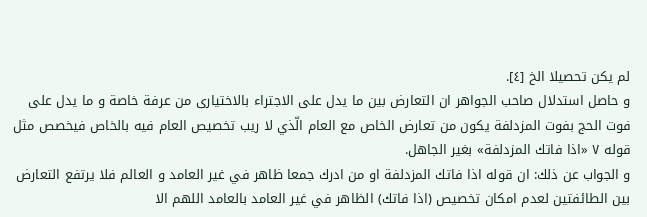لم يكن تحصيلا الخ [٤].
و حاصل استدلال صاحب الجواهر ان التعارض بين ما يدل على الاجتراء بالاختيارى من عرفة خاصة و ما يدل على فوت الحج بفوت المزدلفة يكون من تعارض الخاص مع العام الّذي لا ريب تخصيص العام فيه بالخاص فيخصص مثل قوله ٧ «اذا فاتك المزدلفة» بغير الجاهل.
و الجواب عن ذلك: ان قوله اذا فاتك المزدلفة او من ادرك جمعا ظاهر في غير العامد و العالم فلا يرتفع التعارض بين الطائفتين لعدم امكان تخصيص (اذا فاتك) الظاهر في غير العامد بالعامد اللهم الا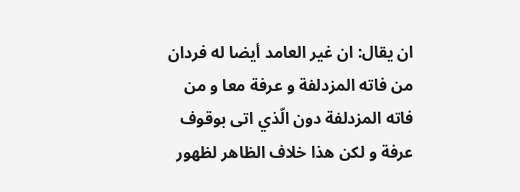ان يقال: ان غير العامد أيضا له فردان من فاته المزدلفة و عرفة معا و من فاته المزدلفة دون الّذي اتى بوقوف عرفة و لكن هذا خلاف الظاهر لظهور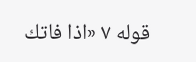قوله ٧ «اذا فاتك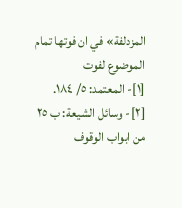المزدلفة» في ان فوتها تمام الموضوع لفوت
[١]- المعتمد: ٥/ ١٨٤.
[٢]- وسائل الشيعة: ب ٢٥ من ابواب الوقوف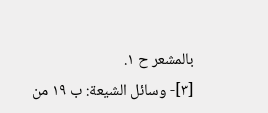بالمشعر ح ١.
[٣]- وسائل الشيعة: ب ١٩ من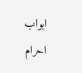ابواب احرام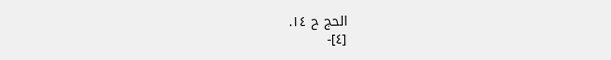الحج ح ١٤.
[٤]-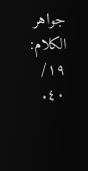جواهر الكلام: ١٩/ ٤٠.